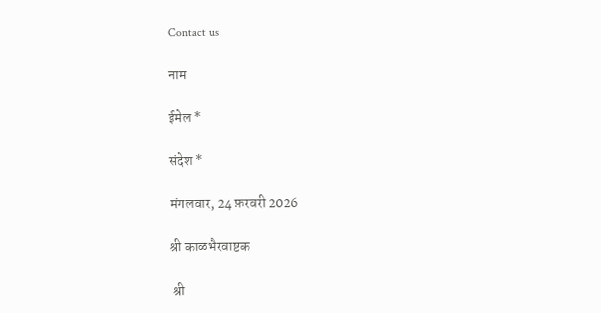Contact us

नाम

ईमेल *

संदेश *

मंगलवार, 24 फ़रवरी 2026

श्री काळभैरवाष्टक

 श्री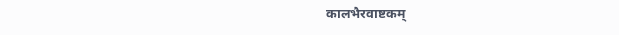कालभैरवाष्टकम्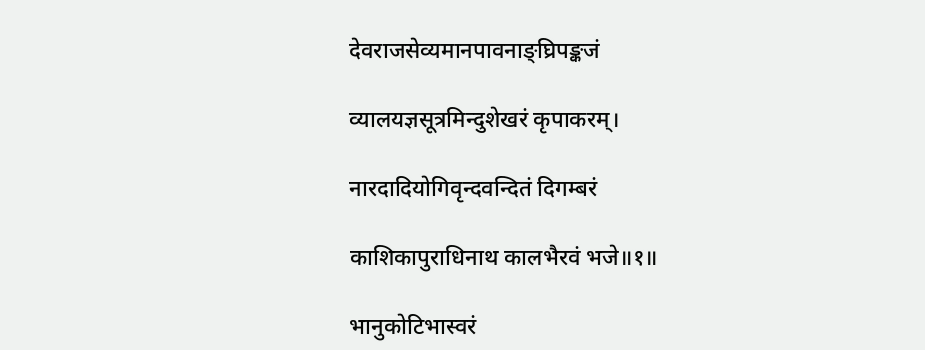देवराजसेव्यमानपावनाङ्घ्रिपङ्कजं

व्यालयज्ञसूत्रमिन्दुशेखरं कृपाकरम्।

नारदादियोगिवृन्दवन्दितं दिगम्बरं

काशिकापुराधिनाथ कालभैरवं भजे॥१॥

भानुकोटिभास्वरं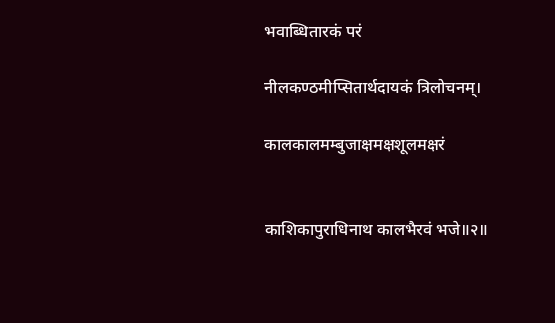भवाब्धितारकं परं

नीलकण्ठमीप्सितार्थदायकं त्रिलोचनम्।

कालकालमम्बुजाक्षमक्षशूलमक्षरं


काशिकापुराधिनाथ कालभैरवं भजे॥२॥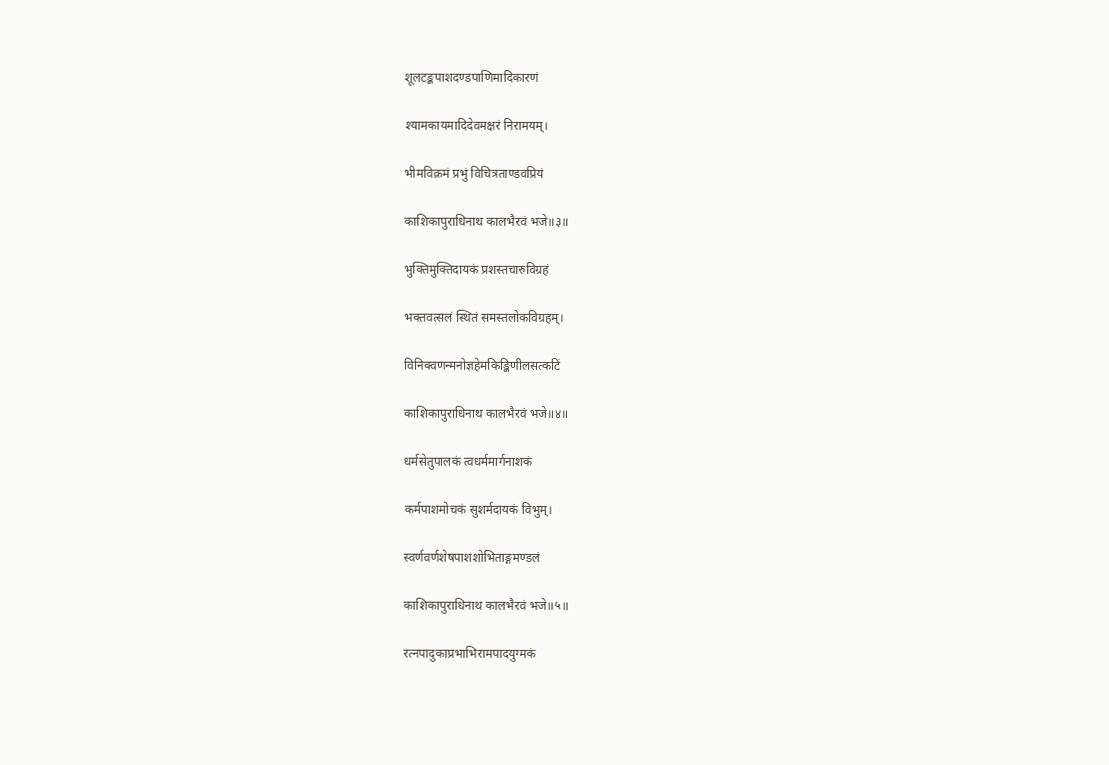शूलटङ्कपाशदण्डपाणिमादिकारणं

श्यामकायमादिदेवमक्षरं निरामयम्।

भीमविक्रमं प्रभुं विचित्रताण्डवप्रियं

काशिकापुराधिनाथ कालभैरवं भजे॥३॥

भुक्तिमुक्तिदायकं प्रशस्तचारुविग्रहं

भक्तवत्सलं स्थितं समस्तलोकविग्रहम्।

विनिक्वणन्मनोज्ञहेमकिङ्किणीलसत्कटिं

काशिकापुराधिनाथ कालभैरवं भजे॥४॥

धर्मसेतुपालकं त्वधर्ममार्गनाशकं

कर्मपाशमोचकं सुशर्मदायकं विभुम्।

स्वर्णवर्णशेषपाशशोभिताङ्गमण्डलं

काशिकापुराधिनाथ कालभैरवं भजे॥५॥

रत्नपादुकाप्रभाभिरामपादयुग्मकं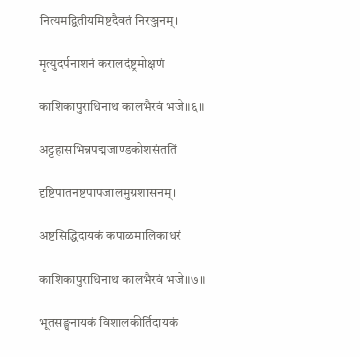नित्यमद्वितीयमिष्टदैवतं निरञ्जनम्।

मृत्युदर्पनाशनं करालदंष्ट्रमोक्षणं

काशिकापुराधिनाथ कालभैरवं भजे॥६॥

अट्टहासभिन्नपद्मजाण्डकोशसंततिं

दृष्टिपातनष्टपापजालमुग्रशासनम्।

अष्टसिद्धिदायकं कपाळमालिकाधरं

काशिकापुराधिनाथ कालभैरवं भजे॥७॥

भूतसङ्घनायकं विशालकीर्तिदायकं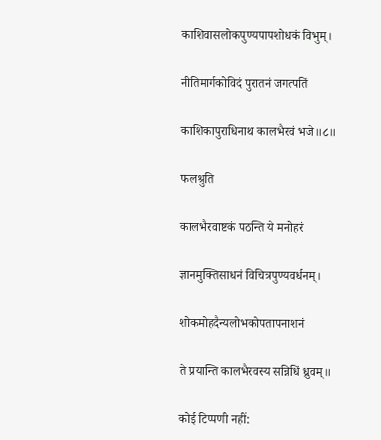काशिवासलोकपुण्यपापशोधकं विभुम्।

नीतिमार्गकोविदं पुरातनं जगत्पतिं

काशिकापुराधिनाथ कालभैरवं भजे॥८॥

फलश्रुति

कालभैरवाष्टकं पठन्ति ये मनोहरं

ज्ञानमुक्तिसाधनं विचित्रपुण्यवर्धनम्।

शोकमोहदैन्यलोभकोपतापनाशनं

ते प्रयान्ति कालभैरवस्य सन्निधिं ध्रुवम्॥

कोई टिप्पणी नहीं: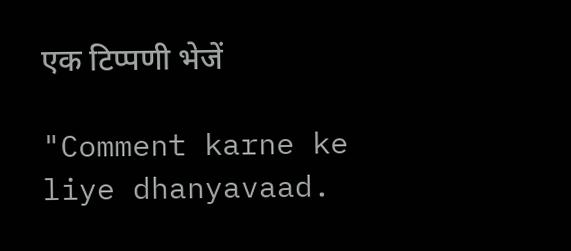एक टिप्पणी भेजें

"Comment karne ke liye dhanyavaad.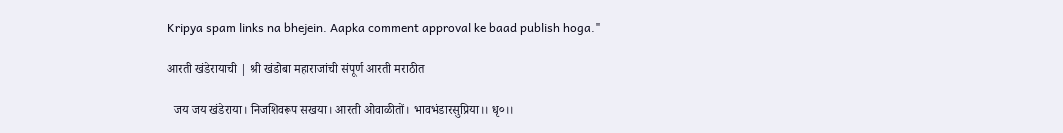Kripya spam links na bhejein. Aapka comment approval ke baad publish hoga."

आरती खंडेरायाची | श्री खंडोबा महाराजांची संपूर्ण आरती मराठीत

  जय जय खंडेराया। निजशिवरूप सखया। आरती ओवाळीतों। भावभंडारसुप्रिया।। धृ०।।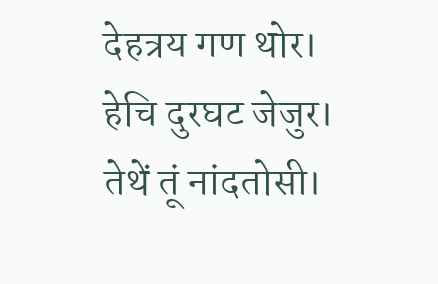देहत्रय गण थोर। हेचि दुरघट जेजुर। तेथें तूं नांदतोसी।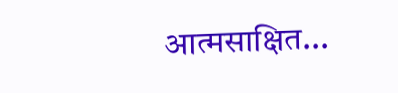आत्मसाक्षित...